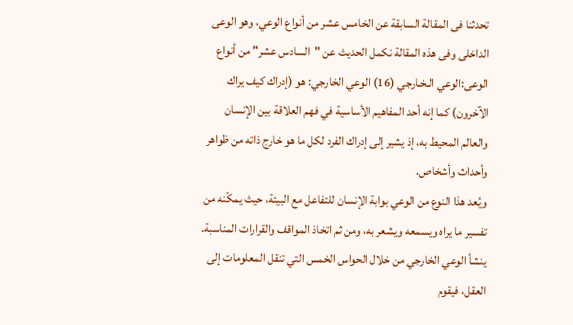تحدثنا فى المقالة السابقة عن الخامس عشر من أنواع الوعي، وهو الوعى الداخلى وفى هذه المقالة نكمل الحديث عن "السادس عشر" من أنواع الوعى:الوعي الـخـارجي (16) الوعي الخارجي: هو (إدراك كيف يراك الآخرون) كما إنه أحد المفاهيم الأساسية في فهم العلاقة بين الإنسان والعالم المحيط به، إذ يشير إلى إدراك الفرد لكل ما هو خارج ذاته من ظواهر وأحداث وأشخاص.
ويُعد هذا النوع من الوعي بوابة الإنسان للتفاعل مع البيئة، حيث يمكّنه من تفسير ما يراه ويسمعه ويشعر به، ومن ثم اتخاذ المواقف والقرارات المناسبة.
ينشأ الوعي الخارجي من خلال الحواس الخمس التي تنقل المعلومات إلى العقل، فيقوم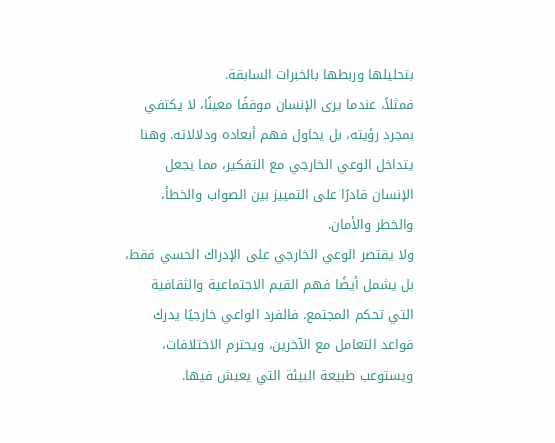بتحليلها وربطها بالخبرات السابقة.
فمثلاً، عندما يرى الإنسان موقفًا معينًا، لا يكتفي بمجرد رؤيته، بل يحاول فهم أبعاده ودلالاته. وهنا يتداخل الوعي الخارجي مع التفكير، مما يجعل الإنسان قادرًا على التمييز بين الصواب والخطأ، والخطر والأمان.
ولا يقتصر الوعي الخارجي على الإدراك الحسي فقط، بل يشمل أيضًا فهم القيم الاجتماعية والثقافية التي تحكم المجتمع. فالفرد الواعي خارجيًا يدرك قواعد التعامل مع الآخرين، ويحترم الاختلافات، ويستوعب طبيعة البيئة التي يعيش فيها.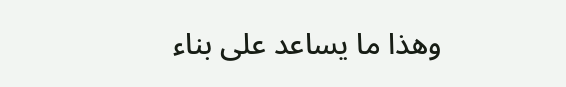وهذا ما يساعد على بناء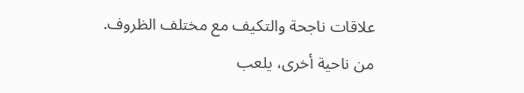علاقات ناجحة والتكيف مع مختلف الظروف.
من ناحية أخرى، يلعب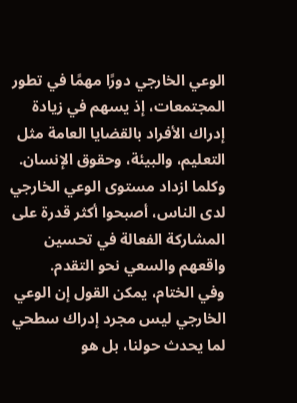الوعي الخارجي دورًا مهمًا في تطور المجتمعات، إذ يسهم في زيادة إدراك الأفراد بالقضايا العامة مثل التعليم، والبيئة، وحقوق الإنسان.
وكلما ازداد مستوى الوعي الخارجي لدى الناس، أصبحوا أكثر قدرة على المشاركة الفعالة في تحسين واقعهم والسعي نحو التقدم.
وفي الختام، يمكن القول إن الوعي الخارجي ليس مجرد إدراك سطحي لما يحدث حولنا، بل هو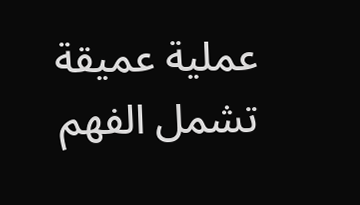عملية عميقة تشمل الفهم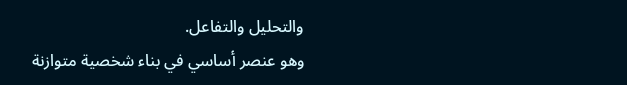والتحليل والتفاعل.
وهو عنصر أساسي في بناء شخصية متوازنة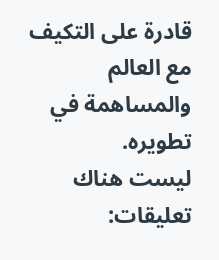قادرة على التكيف مع العالم والمساهمة في تطويره.
ليست هناك تعليقات: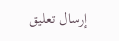إرسال تعليق